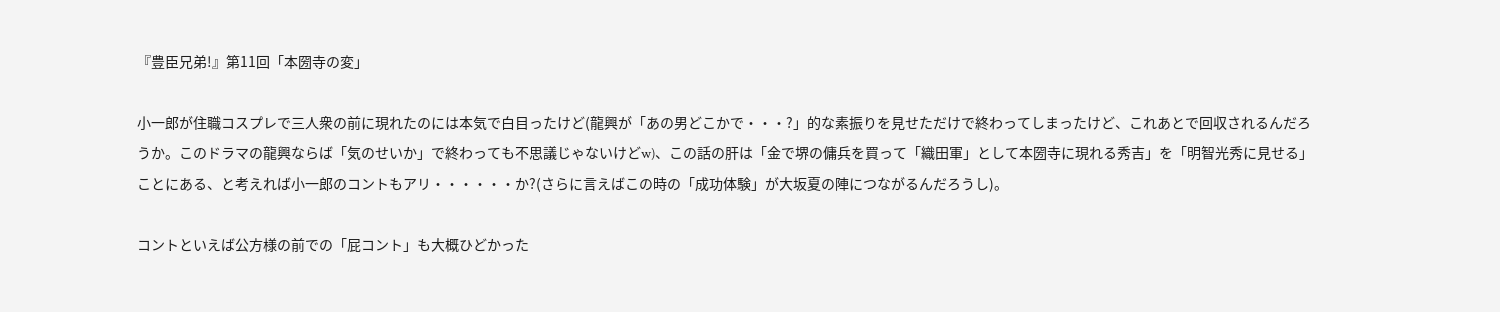『豊臣兄弟!』第11回「本圀寺の変」

小一郎が住職コスプレで三人衆の前に現れたのには本気で白目ったけど(龍興が「あの男どこかで・・・?」的な素振りを見せただけで終わってしまったけど、これあとで回収されるんだろうか。このドラマの龍興ならば「気のせいか」で終わっても不思議じゃないけどw)、この話の肝は「金で堺の傭兵を買って「織田軍」として本圀寺に現れる秀吉」を「明智光秀に見せる」ことにある、と考えれば小一郎のコントもアリ・・・・・・か?(さらに言えばこの時の「成功体験」が大坂夏の陣につながるんだろうし)。

コントといえば公方様の前での「屁コント」も大概ひどかった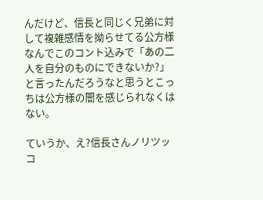んだけど、信長と同じく兄弟に対して複雑感情を拗らせてる公方様なんでこのコント込みで「あの二人を自分のものにできないか?」と言ったんだろうなと思うとこっちは公方様の闇を感じられなくはない。

ていうか、え?信長さんノリツッコ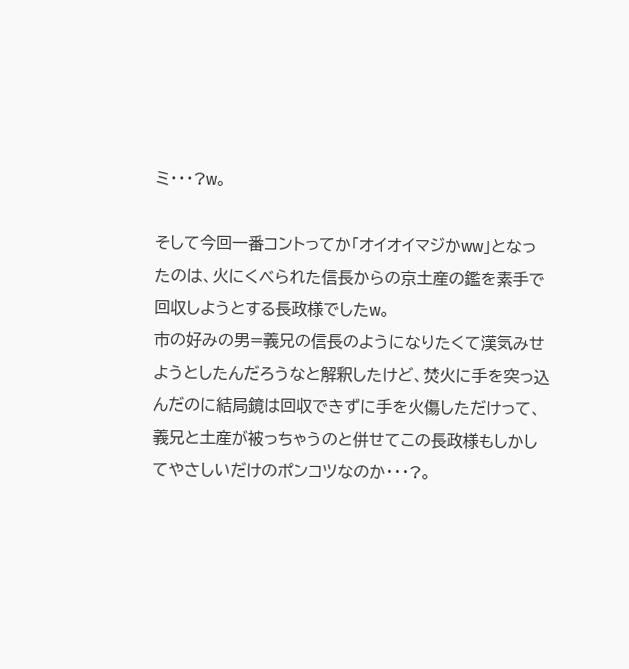ミ・・・?w。

そして今回一番コントってか「オイオイマジかww」となったのは、火にくべられた信長からの京土産の鑑を素手で回収しようとする長政様でしたw。
市の好みの男=義兄の信長のようになりたくて漢気みせようとしたんだろうなと解釈したけど、焚火に手を突っ込んだのに結局鏡は回収できずに手を火傷しただけって、義兄と土産が被っちゃうのと併せてこの長政様もしかしてやさしいだけのポンコツなのか・・・?。